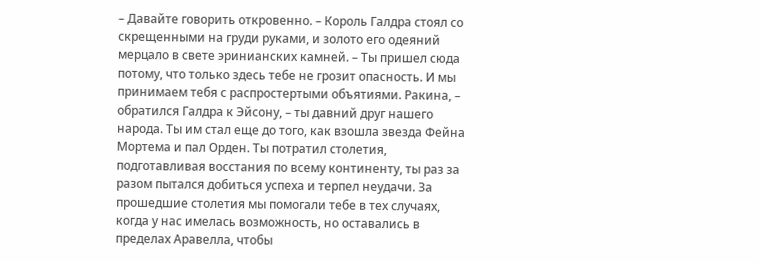– Давайте говорить откровенно. – Король Галдра стоял со скрещенными на груди руками, и золото его одеяний мерцало в свете эринианских камней. – Ты пришел сюда потому, что только здесь тебе не грозит опасность. И мы принимаем тебя с распростертыми объятиями. Ракина, – обратился Галдра к Эйсону, – ты давний друг нашего народа. Ты им стал еще до того, как взошла звезда Фейна Мортема и пал Орден. Ты потратил столетия, подготавливая восстания по всему континенту, ты раз за разом пытался добиться успеха и терпел неудачи. За прошедшие столетия мы помогали тебе в тех случаях, когда у нас имелась возможность, но оставались в пределах Аравелла, чтобы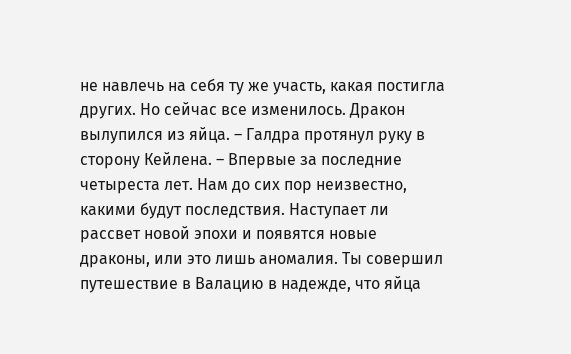не навлечь на себя ту же участь, какая постигла других. Но сейчас все изменилось. Дракон вылупился из яйца. – Галдра протянул руку в сторону Кейлена. – Впервые за последние четыреста лет. Нам до сих пор неизвестно, какими будут последствия. Наступает ли рассвет новой эпохи и появятся новые драконы, или это лишь аномалия. Ты совершил путешествие в Валацию в надежде, что яйца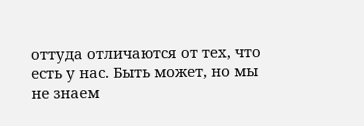оттуда отличаются от тех, что есть у нас. Быть может, но мы не знаем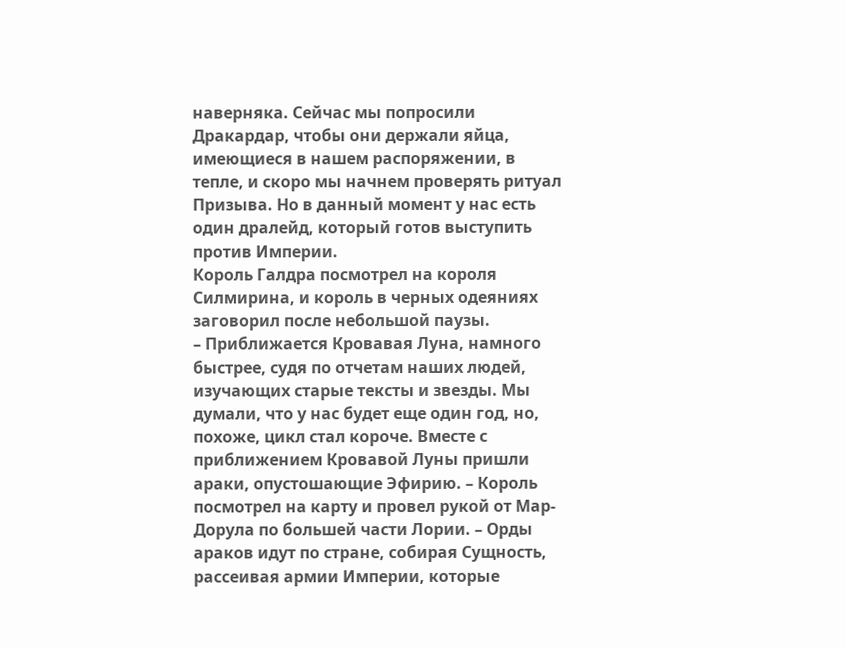наверняка. Сейчас мы попросили Дракардар, чтобы они держали яйца, имеющиеся в нашем распоряжении, в тепле, и скоро мы начнем проверять ритуал Призыва. Но в данный момент у нас есть один дралейд, который готов выступить против Империи.
Король Галдра посмотрел на короля Силмирина, и король в черных одеяниях заговорил после небольшой паузы.
– Приближается Кровавая Луна, намного быстрее, судя по отчетам наших людей, изучающих старые тексты и звезды. Мы думали, что у нас будет еще один год, но, похоже, цикл стал короче. Вместе с приближением Кровавой Луны пришли араки, опустошающие Эфирию. – Король посмотрел на карту и провел рукой от Мар-Дорула по большей части Лории. – Орды араков идут по стране, собирая Сущность, рассеивая армии Империи, которые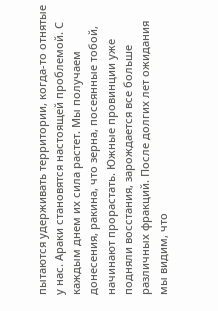пытаются удерживать территории, когда-то отнятые у нас. Араки становятся настоящей проблемой. С каждым днем их сила растет. Мы получаем донесения, ракина, что зерна, посеянные тобой, начинают прорастать. Южные провинции уже подняли восстания, зарождается все больше различных фракций. После долгих лет ожидания мы видим, что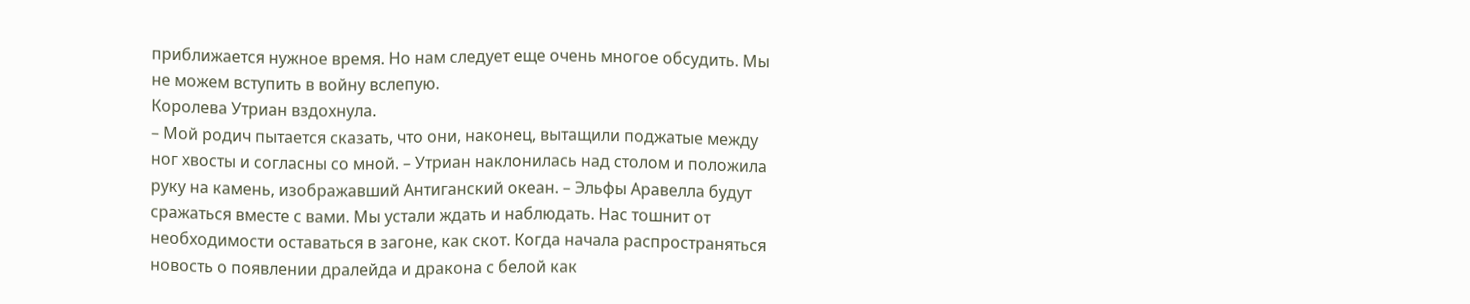приближается нужное время. Но нам следует еще очень многое обсудить. Мы не можем вступить в войну вслепую.
Королева Утриан вздохнула.
– Мой родич пытается сказать, что они, наконец, вытащили поджатые между ног хвосты и согласны со мной. – Утриан наклонилась над столом и положила руку на камень, изображавший Антиганский океан. – Эльфы Аравелла будут сражаться вместе с вами. Мы устали ждать и наблюдать. Нас тошнит от необходимости оставаться в загоне, как скот. Когда начала распространяться новость о появлении дралейда и дракона с белой как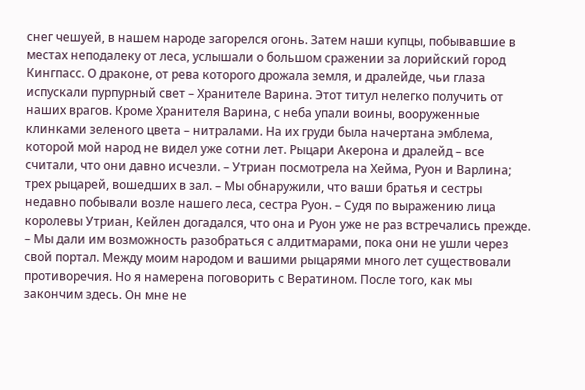снег чешуей, в нашем народе загорелся огонь. Затем наши купцы, побывавшие в местах неподалеку от леса, услышали о большом сражении за лорийский город Кингпасс. О драконе, от рева которого дрожала земля, и дралейде, чьи глаза испускали пурпурный свет – Хранителе Варина. Этот титул нелегко получить от наших врагов. Кроме Хранителя Варина, с неба упали воины, вооруженные клинками зеленого цвета – нитралами. На их груди была начертана эмблема, которой мой народ не видел уже сотни лет. Рыцари Акерона и дралейд – все считали, что они давно исчезли. – Утриан посмотрела на Хейма, Руон и Варлина; трех рыцарей, вошедших в зал. – Мы обнаружили, что ваши братья и сестры недавно побывали возле нашего леса, сестра Руон. – Судя по выражению лица королевы Утриан, Кейлен догадался, что она и Руон уже не раз встречались прежде. – Мы дали им возможность разобраться с алдитмарами, пока они не ушли через свой портал. Между моим народом и вашими рыцарями много лет существовали противоречия. Но я намерена поговорить с Вератином. После того, как мы закончим здесь. Он мне не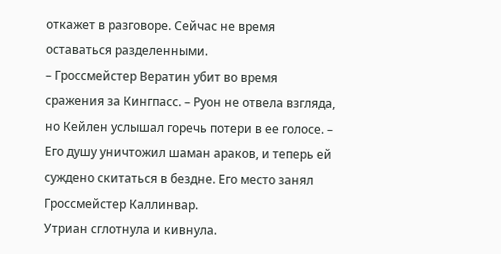откажет в разговоре. Сейчас не время оставаться разделенными.
– Гроссмейстер Вератин убит во время сражения за Кингпасс. – Руон не отвела взгляда, но Кейлен услышал горечь потери в ее голосе. – Его душу уничтожил шаман араков, и теперь ей суждено скитаться в бездне. Его место занял Гроссмейстер Каллинвар.
Утриан сглотнула и кивнула.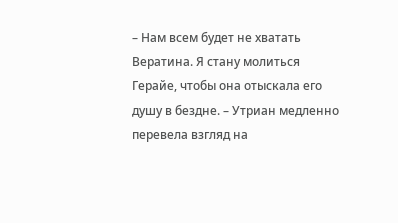– Нам всем будет не хватать Вератина. Я стану молиться Герайе, чтобы она отыскала его душу в бездне. – Утриан медленно перевела взгляд на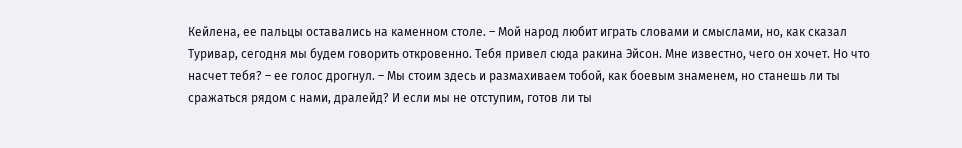Кейлена, ее пальцы оставались на каменном столе. – Мой народ любит играть словами и смыслами, но, как сказал Туривар, сегодня мы будем говорить откровенно. Тебя привел сюда ракина Эйсон. Мне известно, чего он хочет. Но что насчет тебя? – ее голос дрогнул. – Мы стоим здесь и размахиваем тобой, как боевым знаменем, но станешь ли ты сражаться рядом с нами, дралейд? И если мы не отступим, готов ли ты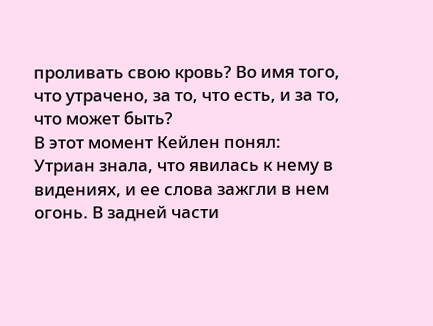проливать свою кровь? Во имя того, что утрачено, за то, что есть, и за то, что может быть?
В этот момент Кейлен понял: Утриан знала, что явилась к нему в видениях, и ее слова зажгли в нем огонь. В задней части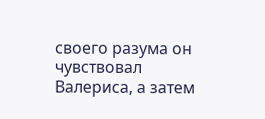своего разума он чувствовал Валериса, а затем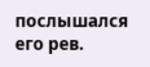послышался его рев.